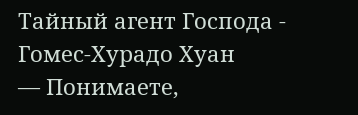Тайный агент Господа - Гомес-Хурадо Хуан
— Понимаете,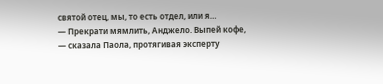святой отец, мы, то есть отдел, или я…
— Прекрати мямлить, Анджело. Выпей кофе, — сказала Паола, протягивая эксперту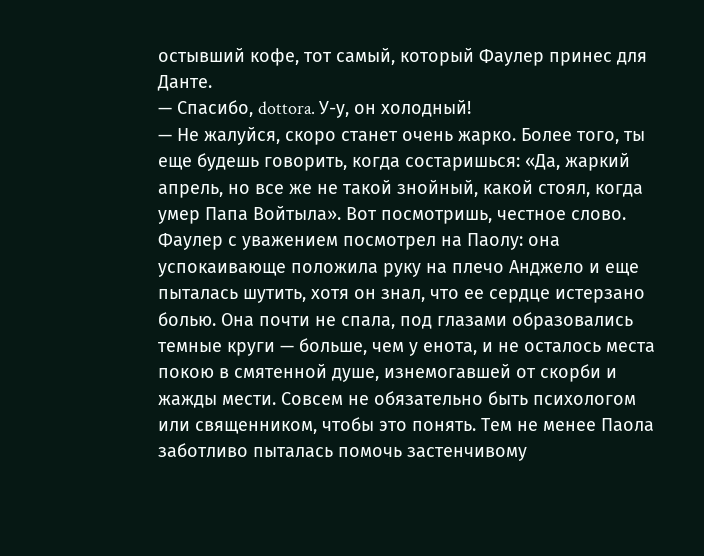остывший кофе, тот самый, который Фаулер принес для Данте.
— Спасибо, dottora. У-у, он холодный!
— Не жалуйся, скоро станет очень жарко. Более того, ты еще будешь говорить, когда состаришься: «Да, жаркий апрель, но все же не такой знойный, какой стоял, когда умер Папа Войтыла». Вот посмотришь, честное слово.
Фаулер с уважением посмотрел на Паолу: она успокаивающе положила руку на плечо Анджело и еще пыталась шутить, хотя он знал, что ее сердце истерзано болью. Она почти не спала, под глазами образовались темные круги — больше, чем у енота, и не осталось места покою в смятенной душе, изнемогавшей от скорби и жажды мести. Совсем не обязательно быть психологом или священником, чтобы это понять. Тем не менее Паола заботливо пыталась помочь застенчивому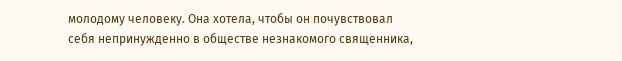молодому человеку. Она хотела, чтобы он почувствовал себя непринужденно в обществе незнакомого священника,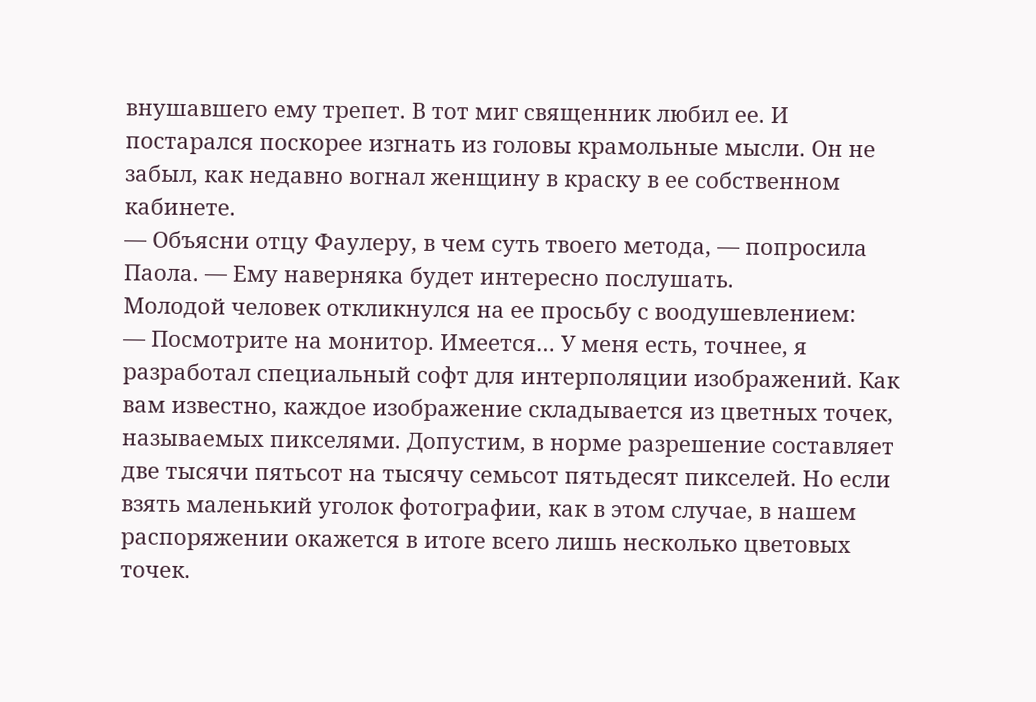внушавшего ему трепет. В тот миг священник любил ее. И постарался поскорее изгнать из головы крамольные мысли. Он не забыл, как недавно вогнал женщину в краску в ее собственном кабинете.
— Объясни отцу Фаулеру, в чем суть твоего метода, — попросила Паола. — Ему наверняка будет интересно послушать.
Молодой человек откликнулся на ее просьбу с воодушевлением:
— Посмотрите на монитор. Имеется… У меня есть, точнее, я разработал специальный софт для интерполяции изображений. Как вам известно, каждое изображение складывается из цветных точек, называемых пикселями. Допустим, в норме разрешение составляет две тысячи пятьсот на тысячу семьсот пятьдесят пикселей. Но если взять маленький уголок фотографии, как в этом случае, в нашем распоряжении окажется в итоге всего лишь несколько цветовых точек.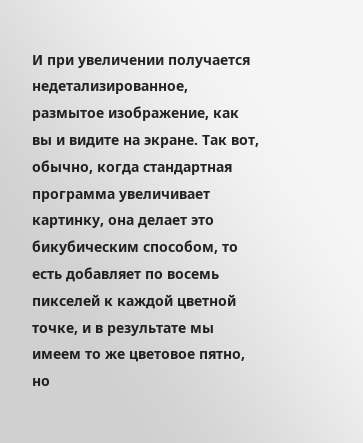И при увеличении получается недетализированное, размытое изображение, как вы и видите на экране. Так вот, обычно, когда стандартная программа увеличивает картинку, она делает это бикубическим способом, то есть добавляет по восемь пикселей к каждой цветной точке, и в результате мы имеем то же цветовое пятно, но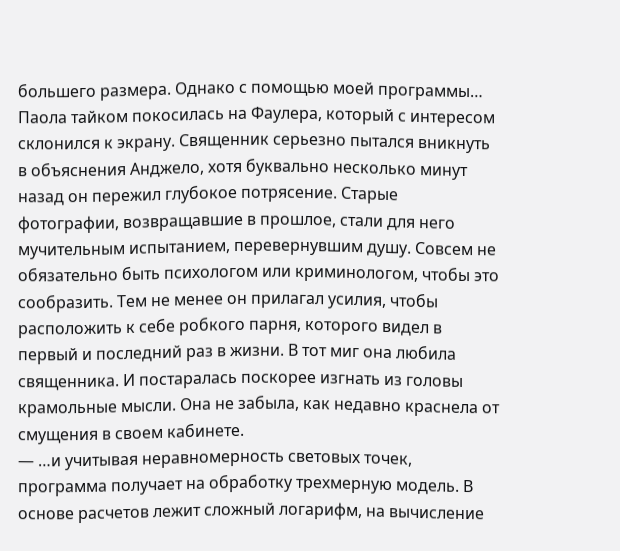большего размера. Однако с помощью моей программы…
Паола тайком покосилась на Фаулера, который с интересом склонился к экрану. Священник серьезно пытался вникнуть в объяснения Анджело, хотя буквально несколько минут назад он пережил глубокое потрясение. Старые фотографии, возвращавшие в прошлое, стали для него мучительным испытанием, перевернувшим душу. Совсем не обязательно быть психологом или криминологом, чтобы это сообразить. Тем не менее он прилагал усилия, чтобы расположить к себе робкого парня, которого видел в первый и последний раз в жизни. В тот миг она любила священника. И постаралась поскорее изгнать из головы крамольные мысли. Она не забыла, как недавно краснела от смущения в своем кабинете.
— …и учитывая неравномерность световых точек, программа получает на обработку трехмерную модель. В основе расчетов лежит сложный логарифм, на вычисление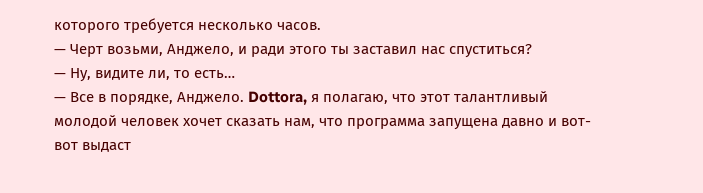которого требуется несколько часов.
— Черт возьми, Анджело, и ради этого ты заставил нас спуститься?
— Ну, видите ли, то есть…
— Все в порядке, Анджело. Dottora, я полагаю, что этот талантливый молодой человек хочет сказать нам, что программа запущена давно и вот-вот выдаст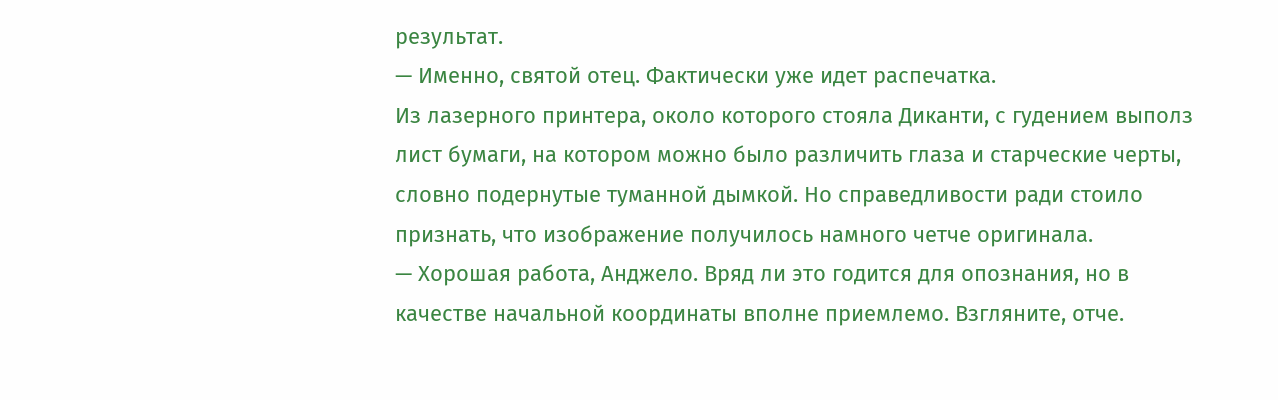результат.
— Именно, святой отец. Фактически уже идет распечатка.
Из лазерного принтера, около которого стояла Диканти, с гудением выполз лист бумаги, на котором можно было различить глаза и старческие черты, словно подернутые туманной дымкой. Но справедливости ради стоило признать, что изображение получилось намного четче оригинала.
— Хорошая работа, Анджело. Вряд ли это годится для опознания, но в качестве начальной координаты вполне приемлемо. Взгляните, отче.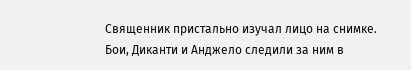Священник пристально изучал лицо на снимке. Бои, Диканти и Анджело следили за ним в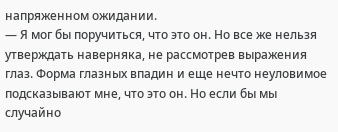напряженном ожидании.
— Я мог бы поручиться, что это он. Но все же нельзя утверждать наверняка, не рассмотрев выражения глаз. Форма глазных впадин и еще нечто неуловимое подсказывают мне, что это он. Но если бы мы случайно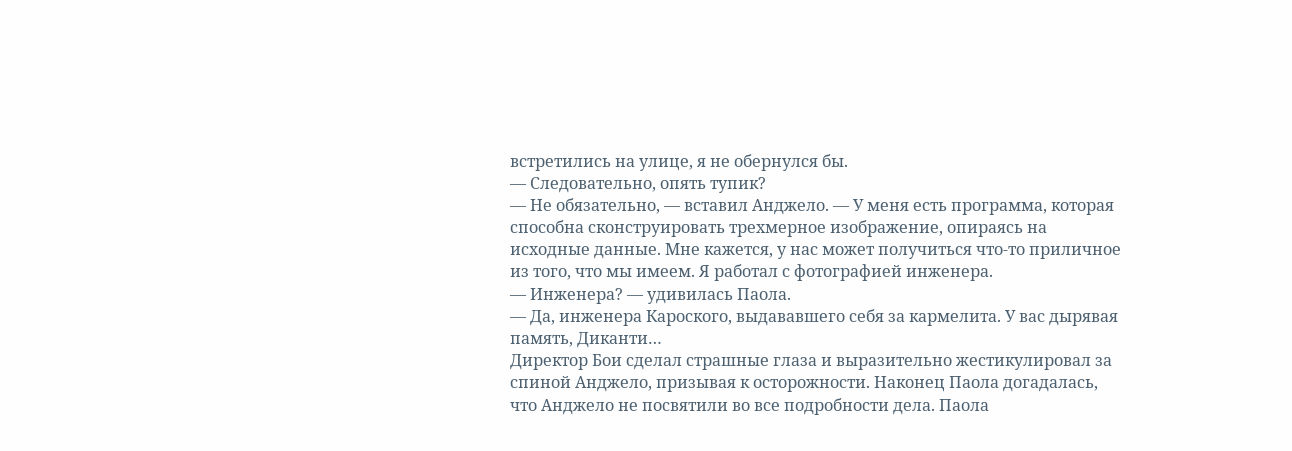встретились на улице, я не обернулся бы.
— Следовательно, опять тупик?
— Не обязательно, — вставил Анджело. — У меня есть программа, которая способна сконструировать трехмерное изображение, опираясь на исходные данные. Мне кажется, у нас может получиться что-то приличное из того, что мы имеем. Я работал с фотографией инженера.
— Инженера? — удивилась Паола.
— Да, инженера Кароского, выдававшего себя за кармелита. У вас дырявая память, Диканти…
Директор Бои сделал страшные глаза и выразительно жестикулировал за спиной Анджело, призывая к осторожности. Наконец Паола догадалась, что Анджело не посвятили во все подробности дела. Паола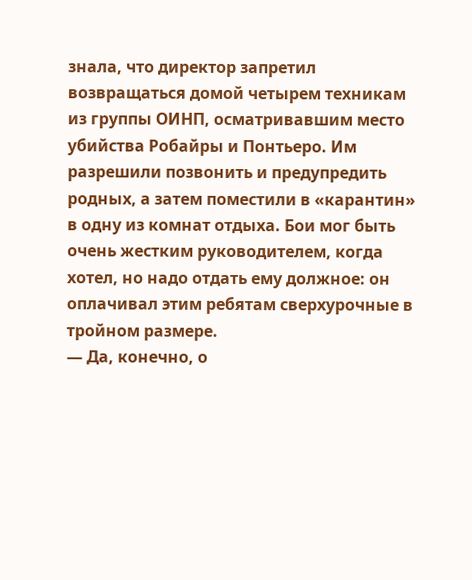знала, что директор запретил возвращаться домой четырем техникам из группы ОИНП, осматривавшим место убийства Робайры и Понтьеро. Им разрешили позвонить и предупредить родных, а затем поместили в «карантин» в одну из комнат отдыха. Бои мог быть очень жестким руководителем, когда хотел, но надо отдать ему должное: он оплачивал этим ребятам сверхурочные в тройном размере.
— Да, конечно, о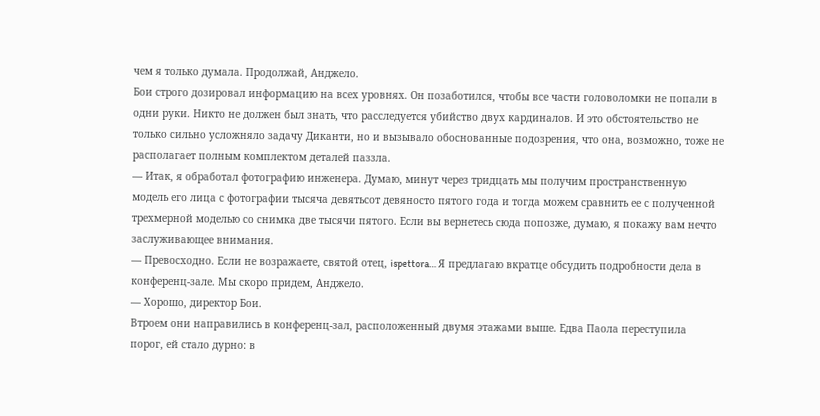чем я только думала. Продолжай, Анджело.
Бои строго дозировал информацию на всех уровнях. Он позаботился, чтобы все части головоломки не попали в одни руки. Никто не должен был знать, что расследуется убийство двух кардиналов. И это обстоятельство не только сильно усложняло задачу Диканти, но и вызывало обоснованные подозрения, что она, возможно, тоже не располагает полным комплектом деталей паззла.
— Итак, я обработал фотографию инженера. Думаю, минут через тридцать мы получим пространственную модель его лица с фотографии тысяча девятьсот девяносто пятого года и тогда можем сравнить ее с полученной трехмерной моделью со снимка две тысячи пятого. Если вы вернетесь сюда попозже, думаю, я покажу вам нечто заслуживающее внимания.
— Превосходно. Если не возражаете, святой отец, ispettora… Я предлагаю вкратце обсудить подробности дела в конференц-зале. Мы скоро придем, Анджело.
— Хорошо, директор Бои.
Втроем они направились в конференц-зал, расположенный двумя этажами выше. Едва Паола переступила порог, ей стало дурно: в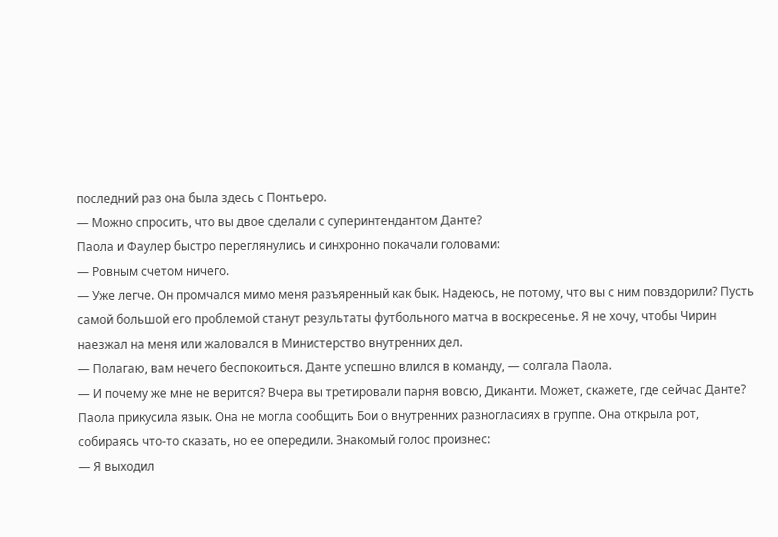последний раз она была здесь с Понтьеро.
— Можно спросить, что вы двое сделали с суперинтендантом Данте?
Паола и Фаулер быстро переглянулись и синхронно покачали головами:
— Ровным счетом ничего.
— Уже легче. Он промчался мимо меня разъяренный как бык. Надеюсь, не потому, что вы с ним повздорили? Пусть самой большой его проблемой станут результаты футбольного матча в воскресенье. Я не хочу, чтобы Чирин наезжал на меня или жаловался в Министерство внутренних дел.
— Полагаю, вам нечего беспокоиться. Данте успешно влился в команду, — солгала Паола.
— И почему же мне не верится? Вчера вы третировали парня вовсю, Диканти. Может, скажете, где сейчас Данте?
Паола прикусила язык. Она не могла сообщить Бои о внутренних разногласиях в группе. Она открыла рот, собираясь что-то сказать, но ее опередили. Знакомый голос произнес:
— Я выходил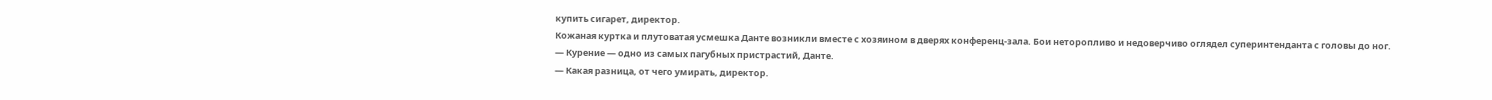купить сигарет, директор.
Кожаная куртка и плутоватая усмешка Данте возникли вместе с хозяином в дверях конференц-зала. Бои неторопливо и недоверчиво оглядел суперинтенданта с головы до ног.
— Курение — одно из самых пагубных пристрастий, Данте.
— Какая разница, от чего умирать, директор.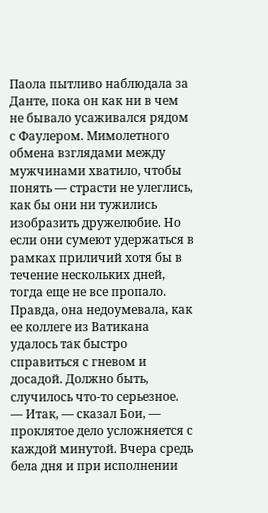Паола пытливо наблюдала за Данте, пока он как ни в чем не бывало усаживался рядом с Фаулером. Мимолетного обмена взглядами между мужчинами хватило, чтобы понять — страсти не улеглись, как бы они ни тужились изобразить дружелюбие. Но если они сумеют удержаться в рамках приличий хотя бы в течение нескольких дней, тогда еще не все пропало. Правда, она недоумевала, как ее коллеге из Ватикана удалось так быстро справиться с гневом и досадой. Должно быть, случилось что-то серьезное.
— Итак, — сказал Бои, — проклятое дело усложняется с каждой минутой. Вчера средь бела дня и при исполнении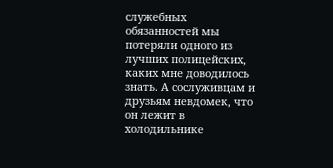служебных обязанностей мы потеряли одного из лучших полицейских, каких мне доводилось знать. А сослуживцам и друзьям невдомек, что он лежит в холодильнике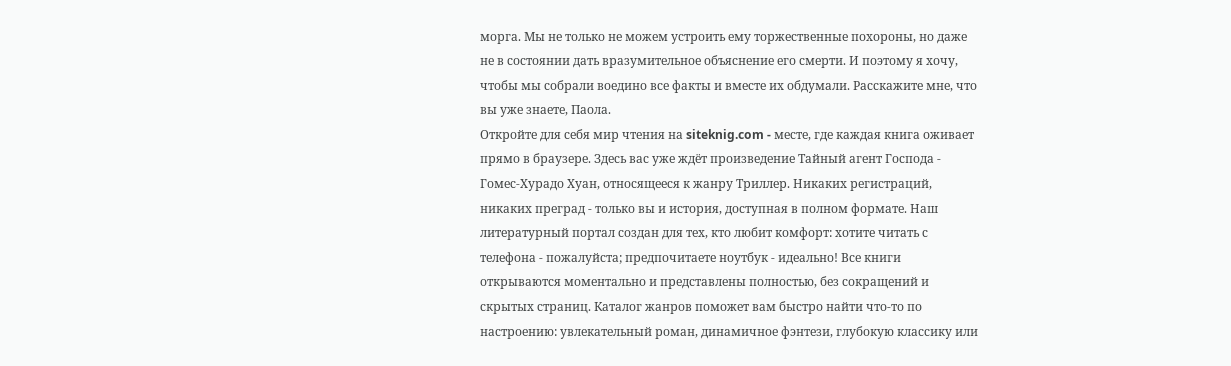морга. Мы не только не можем устроить ему торжественные похороны, но даже не в состоянии дать вразумительное объяснение его смерти. И поэтому я хочу, чтобы мы собрали воедино все факты и вместе их обдумали. Расскажите мне, что вы уже знаете, Паола.
Откройте для себя мир чтения на siteknig.com - месте, где каждая книга оживает прямо в браузере. Здесь вас уже ждёт произведение Тайный агент Господа - Гомес-Хурадо Хуан, относящееся к жанру Триллер. Никаких регистраций, никаких преград - только вы и история, доступная в полном формате. Наш литературный портал создан для тех, кто любит комфорт: хотите читать с телефона - пожалуйста; предпочитаете ноутбук - идеально! Все книги открываются моментально и представлены полностью, без сокращений и скрытых страниц. Каталог жанров поможет вам быстро найти что-то по настроению: увлекательный роман, динамичное фэнтези, глубокую классику или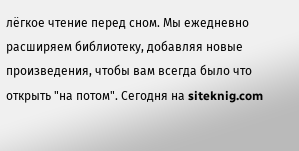лёгкое чтение перед сном. Мы ежедневно расширяем библиотеку, добавляя новые произведения, чтобы вам всегда было что открыть "на потом". Сегодня на siteknig.com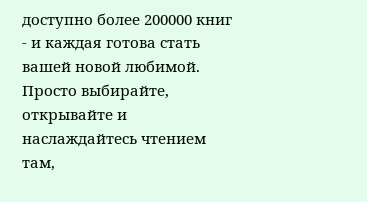доступно более 200000 книг - и каждая готова стать вашей новой любимой. Просто выбирайте, открывайте и наслаждайтесь чтением там,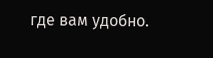где вам удобно.